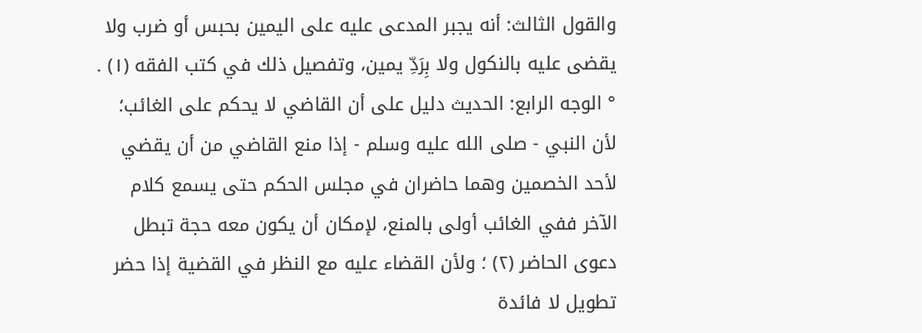والقول الثالث: أنه يجبر المدعى عليه على اليمين بحبس أو ضرب ولا يقضى عليه بالنكول ولا بِرَدِّ يمين، وتفصيل ذلك في كتب الفقه (١) .
° الوجه الرابع: الحديث دليل على أن القاضي لا يحكم على الغائب؛ لأن النبي - صلى الله عليه وسلم - إذا منع القاضي من أن يقضي لأحد الخصمين وهما حاضران في مجلس الحكم حتى يسمع كلام الآخر ففي الغائب أولى بالمنع، لإمكان أن يكون معه حجة تبطل دعوى الحاضر (٢) ؛ ولأن القضاء عليه مع النظر في القضية إذا حضر تطويل لا فائدة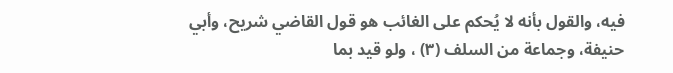فيه، والقول بأنه لا يُحكم على الغائب هو قول القاضي شريح، وأبي حنيفة، وجماعة من السلف (٣) ، ولو قيد بما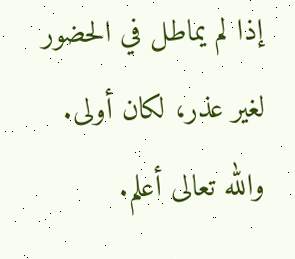إذا لم يماطل في الحضور لغير عذر، لكان أولى. والله تعالى أعلم.